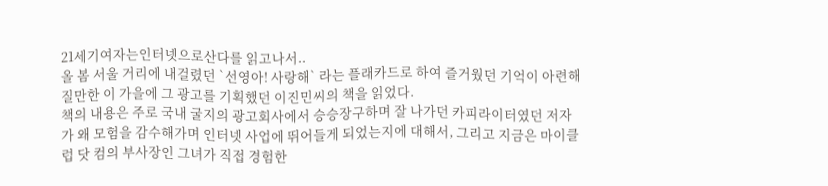21세기여자는인터넷으로산다를 읽고나서..
올 봄 서울 거리에 내걸렸던 `선영아! 사랑해` 라는 플래카드로 하여 즐거웠던 기억이 아련해질만한 이 가을에 그 광고를 기획했던 이진민씨의 책을 읽었다.
책의 내용은 주로 국내 굴지의 광고회사에서 승승장구하며 잘 나가던 카피라이터였던 저자가 왜 모험을 감수해가며 인터넷 사업에 뛰어들게 되었는지에 대해서, 그리고 지금은 마이클럽 닷 컴의 부사장인 그녀가 직접 경험한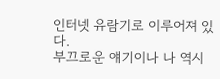인터넷 유람기로 이루어져 있다.
부끄로운 얘기이나 나 역시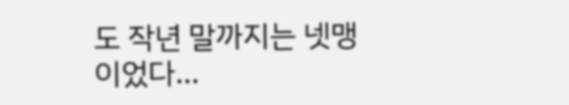도 작년 말까지는 넷맹이었다…